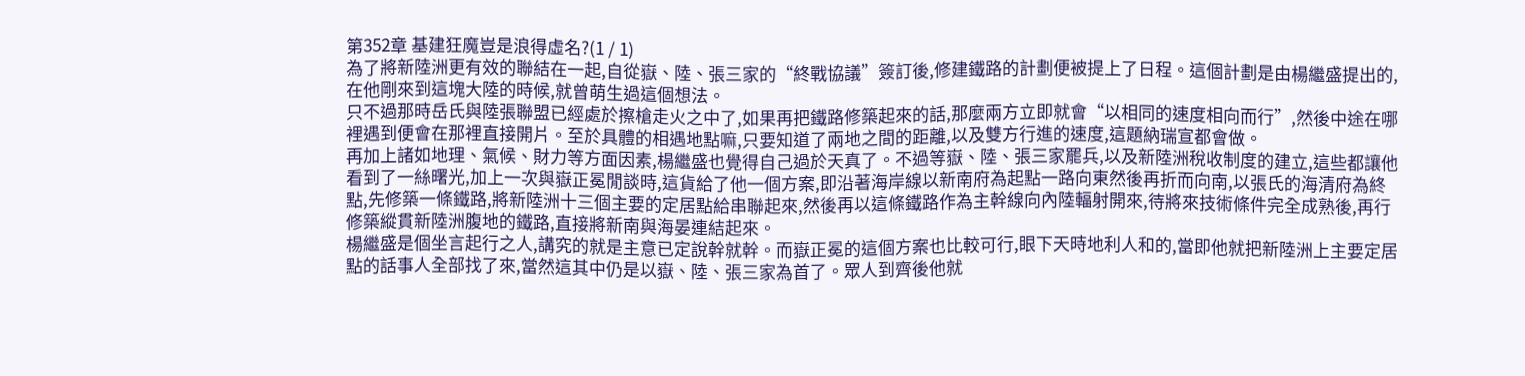第352章 基建狂魔豈是浪得虛名?(1 / 1)
為了將新陸洲更有效的聯結在一起,自從嶽、陸、張三家的“終戰協議”簽訂後,修建鐵路的計劃便被提上了日程。這個計劃是由楊繼盛提出的,在他剛來到這塊大陸的時候,就曾萌生過這個想法。
只不過那時岳氏與陸張聯盟已經處於擦槍走火之中了,如果再把鐵路修築起來的話,那麼兩方立即就會“以相同的速度相向而行”,然後中途在哪裡遇到便會在那裡直接開片。至於具體的相遇地點嘛,只要知道了兩地之間的距離,以及雙方行進的速度,這題納瑞宣都會做。
再加上諸如地理、氣候、財力等方面因素,楊繼盛也覺得自己過於天真了。不過等嶽、陸、張三家罷兵,以及新陸洲稅收制度的建立,這些都讓他看到了一絲曙光,加上一次與嶽正冕閒談時,這貨給了他一個方案,即沿著海岸線以新南府為起點一路向東然後再折而向南,以張氏的海清府為終點,先修築一條鐵路,將新陸洲十三個主要的定居點給串聯起來,然後再以這條鐵路作為主幹線向內陸輻射開來,待將來技術條件完全成熟後,再行修築縱貫新陸洲腹地的鐵路,直接將新南與海晏連結起來。
楊繼盛是個坐言起行之人,講究的就是主意已定說幹就幹。而嶽正冕的這個方案也比較可行,眼下天時地利人和的,當即他就把新陸洲上主要定居點的話事人全部找了來,當然這其中仍是以嶽、陸、張三家為首了。眾人到齊後他就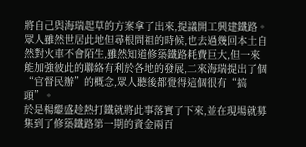將自己與海瑞起草的方案拿了出來,提議開工興建鐵路。
眾人雖然世居此地但尋根問祖的時候,也去過幾回本土自然對火車不會陌生,雖然知道修築鐵路耗費巨大,但一來能加強彼此的聯絡有利於各地的發展,二來海瑞提出了個“官督民辦”的概念,眾人聽後都覺得這個很有“搞頭”。
於是楊繼盛趁熱打鐵就將此事落實了下來,並在現場就募集到了修築鐵路第一期的資金兩百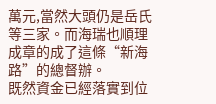萬元,當然大頭仍是岳氏等三家。而海瑞也順理成章的成了這條“新海路”的總督辦。
既然資金已經落實到位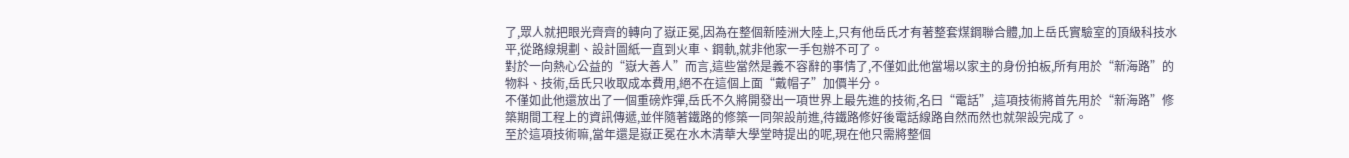了,眾人就把眼光齊齊的轉向了嶽正冕,因為在整個新陸洲大陸上,只有他岳氏才有著整套煤鋼聯合體,加上岳氏實驗室的頂級科技水平,從路線規劃、設計圖紙一直到火車、鋼軌,就非他家一手包辦不可了。
對於一向熱心公益的“嶽大善人”而言,這些當然是義不容辭的事情了,不僅如此他當場以家主的身份拍板,所有用於“新海路”的物料、技術,岳氏只收取成本費用,絕不在這個上面“戴帽子”加價半分。
不僅如此他還放出了一個重磅炸彈,岳氏不久將開發出一項世界上最先進的技術,名曰“電話”,這項技術將首先用於“新海路”修築期間工程上的資訊傳遞,並伴隨著鐵路的修築一同架設前進,待鐵路修好後電話線路自然而然也就架設完成了。
至於這項技術嘛,當年還是嶽正冕在水木清華大學堂時提出的呢,現在他只需將整個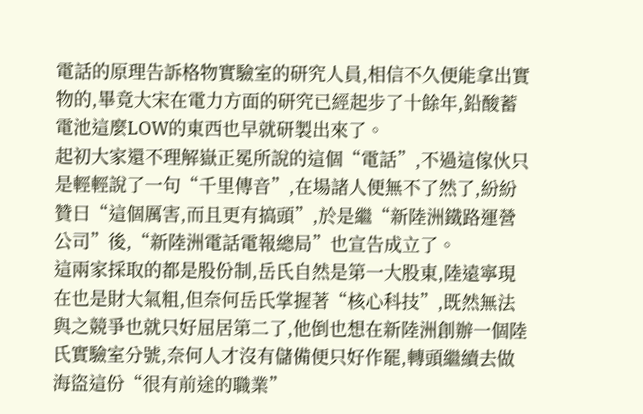電話的原理告訴格物實驗室的研究人員,相信不久便能拿出實物的,畢竟大宋在電力方面的研究已經起步了十餘年,鉛酸蓄電池這麼LOW的東西也早就研製出來了。
起初大家還不理解嶽正冕所說的這個“電話”,不過這傢伙只是輕輕說了一句“千里傳音”,在場諸人便無不了然了,紛紛贊曰“這個厲害,而且更有搞頭”,於是繼“新陸洲鐵路運營公司”後,“新陸洲電話電報總局”也宣告成立了。
這兩家採取的都是股份制,岳氏自然是第一大股東,陸遠寧現在也是財大氣粗,但奈何岳氏掌握著“核心科技”,既然無法與之競爭也就只好屈居第二了,他倒也想在新陸洲創辦一個陸氏實驗室分號,奈何人才沒有儲備便只好作罷,轉頭繼續去做海盜這份“很有前途的職業”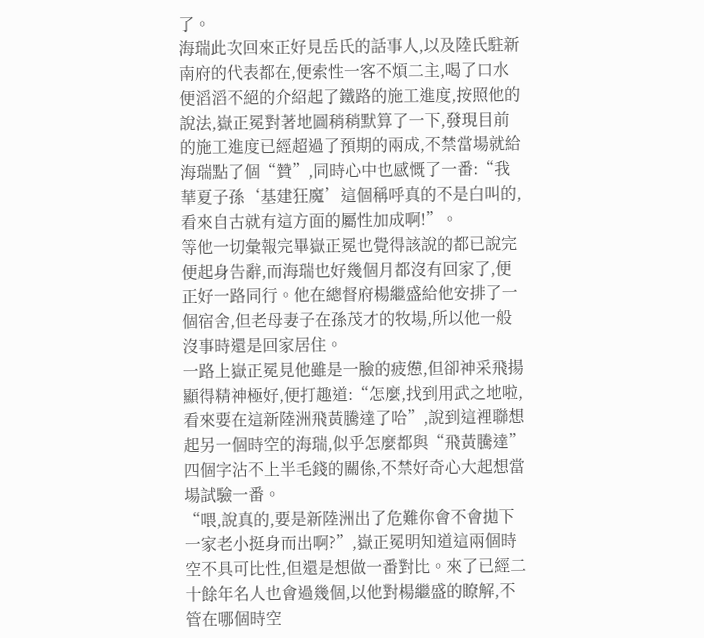了。
海瑞此次回來正好見岳氏的話事人,以及陸氏駐新南府的代表都在,便索性一客不煩二主,喝了口水便滔滔不絕的介紹起了鐵路的施工進度,按照他的說法,嶽正冕對著地圖稍稍默算了一下,發現目前的施工進度已經超過了預期的兩成,不禁當場就給海瑞點了個“贊”,同時心中也感慨了一番:“我華夏子孫‘基建狂魔’這個稱呼真的不是白叫的,看來自古就有這方面的屬性加成啊!”。
等他一切彙報完畢嶽正冕也覺得該說的都已說完便起身告辭,而海瑞也好幾個月都沒有回家了,便正好一路同行。他在總督府楊繼盛給他安排了一個宿舍,但老母妻子在孫茂才的牧場,所以他一般沒事時還是回家居住。
一路上嶽正冕見他雖是一臉的疲憊,但卻神采飛揚顯得精神極好,便打趣道:“怎麼,找到用武之地啦,看來要在這新陸洲飛黃騰達了哈”,說到這裡聯想起另一個時空的海瑞,似乎怎麼都與“飛黃騰達”四個字沾不上半毛錢的關係,不禁好奇心大起想當場試驗一番。
“喂,說真的,要是新陸洲出了危難你會不會拋下一家老小挺身而出啊?”,嶽正冕明知道這兩個時空不具可比性,但還是想做一番對比。來了已經二十餘年名人也會過幾個,以他對楊繼盛的瞭解,不管在哪個時空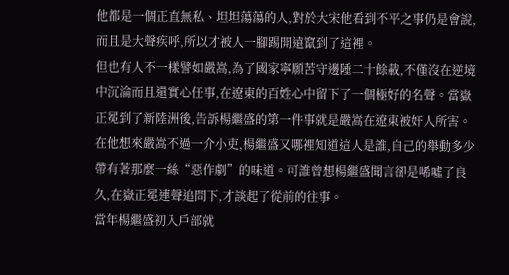他都是一個正直無私、坦坦蕩蕩的人,對於大宋他看到不平之事仍是會說,而且是大聲疾呼,所以才被人一腳踢開遠竄到了這裡。
但也有人不一樣譬如嚴嵩,為了國家寧願苦守邊陲二十餘載,不僅沒在逆境中沉淪而且還實心任事,在遼東的百姓心中留下了一個極好的名聲。當嶽正冕到了新陸洲後,告訴楊繼盛的第一件事就是嚴嵩在遼東被奸人所害。
在他想來嚴嵩不過一介小吏,楊繼盛又哪裡知道這人是誰,自己的舉動多少帶有著那麼一絲“惡作劇”的味道。可誰曾想楊繼盛聞言卻是唏噓了良久,在嶽正冕連聲追問下,才談起了從前的往事。
當年楊繼盛初入戶部就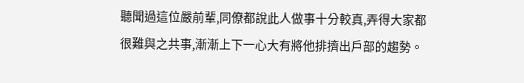聽聞過這位嚴前輩,同僚都說此人做事十分較真,弄得大家都很難與之共事,漸漸上下一心大有將他排擠出戶部的趨勢。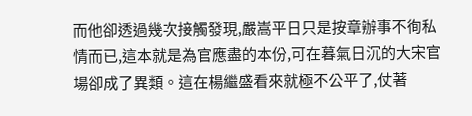而他卻透過幾次接觸發現,嚴嵩平日只是按章辦事不徇私情而已,這本就是為官應盡的本份,可在暮氣日沉的大宋官場卻成了異類。這在楊繼盛看來就極不公平了,仗著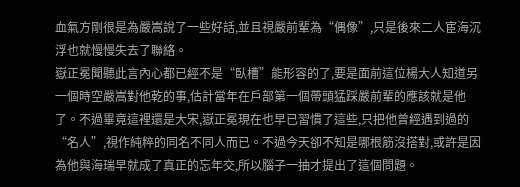血氣方剛很是為嚴嵩說了一些好話,並且視嚴前輩為“偶像”,只是後來二人宦海沉浮也就慢慢失去了聯絡。
嶽正冕聞聽此言內心都已經不是“臥槽”能形容的了,要是面前這位楊大人知道另一個時空嚴嵩對他乾的事,估計當年在戶部第一個帶頭猛踩嚴前輩的應該就是他了。不過畢竟這裡還是大宋,嶽正冕現在也早已習慣了這些,只把他曾經遇到過的“名人”,視作純粹的同名不同人而已。不過今天卻不知是哪根筋沒搭對,或許是因為他與海瑞早就成了真正的忘年交,所以腦子一抽才提出了這個問題。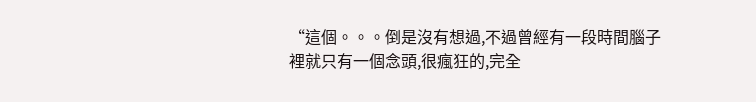“這個。。。倒是沒有想過,不過曾經有一段時間腦子裡就只有一個念頭,很瘋狂的,完全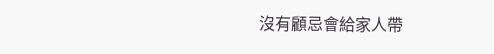沒有顧忌會給家人帶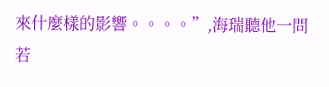來什麼樣的影響。。。。”,海瑞聽他一問若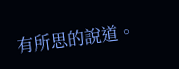有所思的說道。